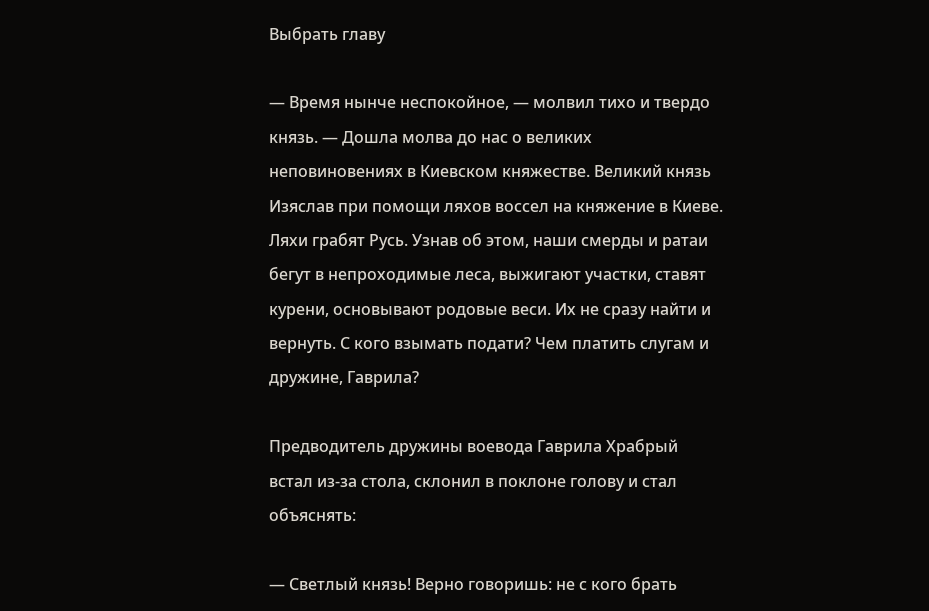Выбрать главу

— Время нынче неспокойное, — молвил тихо и твердо князь. — Дошла молва до нас о великих неповиновениях в Киевском княжестве. Великий князь Изяслав при помощи ляхов воссел на княжение в Киеве. Ляхи грабят Русь. Узнав об этом, наши смерды и ратаи бегут в непроходимые леса, выжигают участки, ставят курени, основывают родовые веси. Их не сразу найти и вернуть. С кого взымать подати? Чем платить слугам и дружине, Гаврила?

Предводитель дружины воевода Гаврила Храбрый встал из-за стола, склонил в поклоне голову и стал объяснять:

— Светлый князь! Верно говоришь: не с кого брать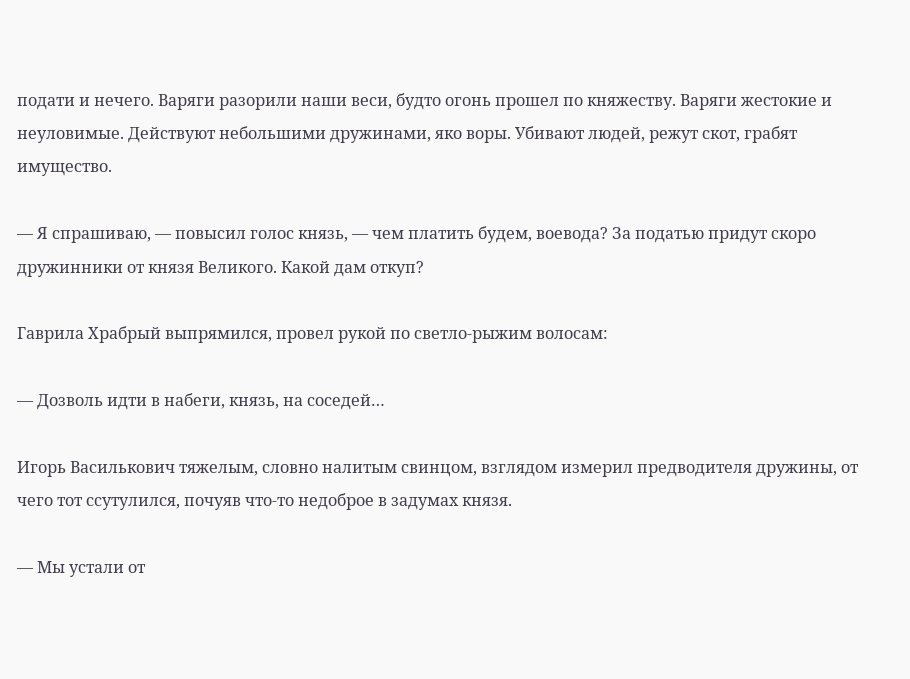подати и нечего. Варяги разорили наши веси, будто огонь прошел по княжеству. Варяги жестокие и неуловимые. Действуют небольшими дружинами, яко воры. Убивают людей, режут скот, грабят имущество.

— Я спрашиваю, — повысил голос князь, — чем платить будем, воевода? За податью придут скоро дружинники от князя Великого. Какой дам откуп?

Гаврила Храбрый выпрямился, провел рукой по светло-рыжим волосам:

— Дозволь идти в набеги, князь, на соседей…

Игорь Василькович тяжелым, словно налитым свинцом, взглядом измерил предводителя дружины, от чего тот ссутулился, почуяв что-то недоброе в задумах князя.

— Мы устали от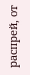распрей, от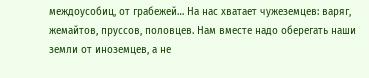междоусобиц, от грабежей… На нас хватает чужеземцев: варяг, жемайтов, пруссов, половцев. Нам вместе надо оберегать наши земли от иноземцев, а не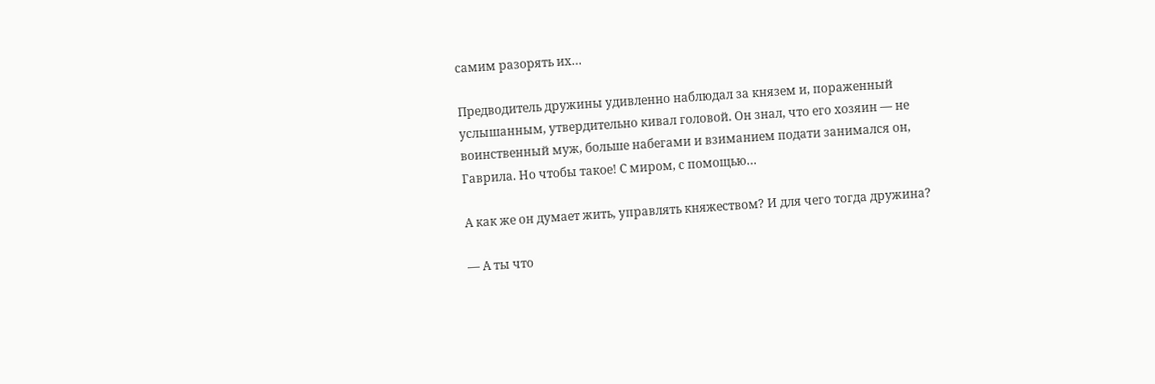самим разорять их…

Предводитель дружины удивленно наблюдал за князем и, пораженный услышанным, утвердительно кивал головой. Он знал, что его хозяин — не воинственный муж, больше набегами и взиманием подати занимался он, Гаврила. Но чтобы такое! С миром, с помощью…

А как же он думает жить, управлять княжеством? И для чего тогда дружина?

— А ты что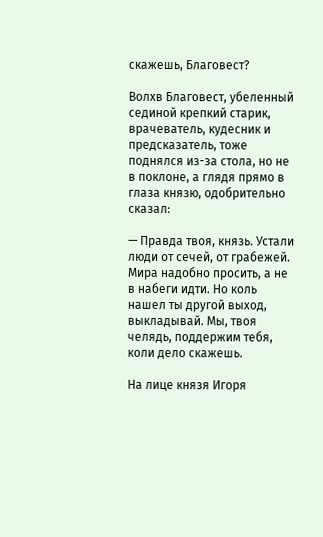скажешь, Благовест?

Волхв Благовест, убеленный сединой крепкий старик, врачеватель, кудесник и предсказатель, тоже поднялся из-за стола, но не в поклоне, а глядя прямо в глаза князю, одобрительно сказал:

— Правда твоя, князь. Устали люди от сечей, от грабежей. Мира надобно просить, а не в набеги идти. Но коль нашел ты другой выход, выкладывай. Мы, твоя челядь, поддержим тебя, коли дело скажешь.

На лице князя Игоря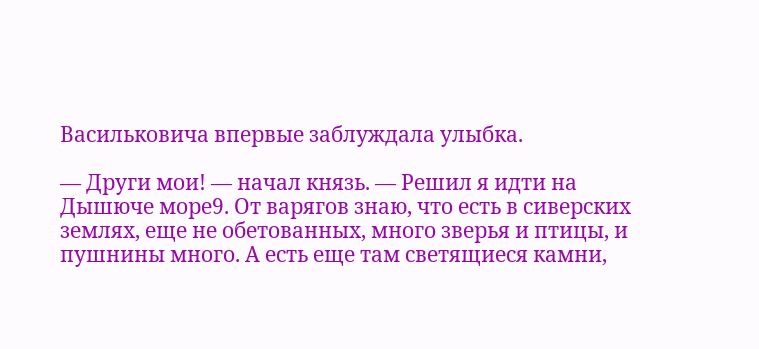Васильковича впервые заблуждала улыбка.

— Други мои! — начал князь. — Решил я идти на Дышюче море9. От варягов знаю, что есть в сиверских землях, еще не обетованных, много зверья и птицы, и пушнины много. А есть еще там светящиеся камни,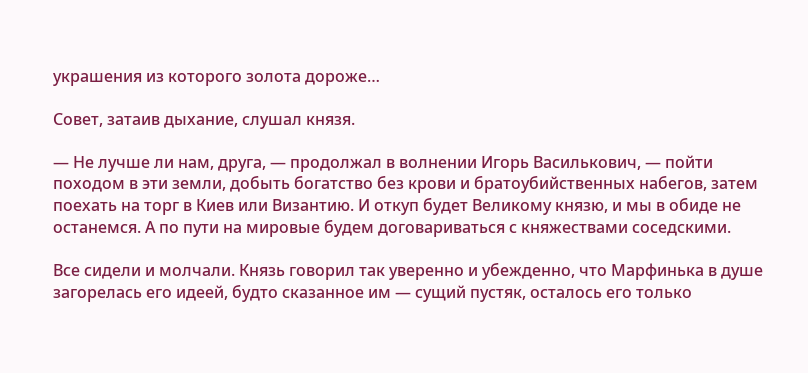украшения из которого золота дороже…

Совет, затаив дыхание, слушал князя.

— Не лучше ли нам, друга, — продолжал в волнении Игорь Василькович, — пойти походом в эти земли, добыть богатство без крови и братоубийственных набегов, затем поехать на торг в Киев или Византию. И откуп будет Великому князю, и мы в обиде не останемся. А по пути на мировые будем договариваться с княжествами соседскими.

Все сидели и молчали. Князь говорил так уверенно и убежденно, что Марфинька в душе загорелась его идеей, будто сказанное им — сущий пустяк, осталось его только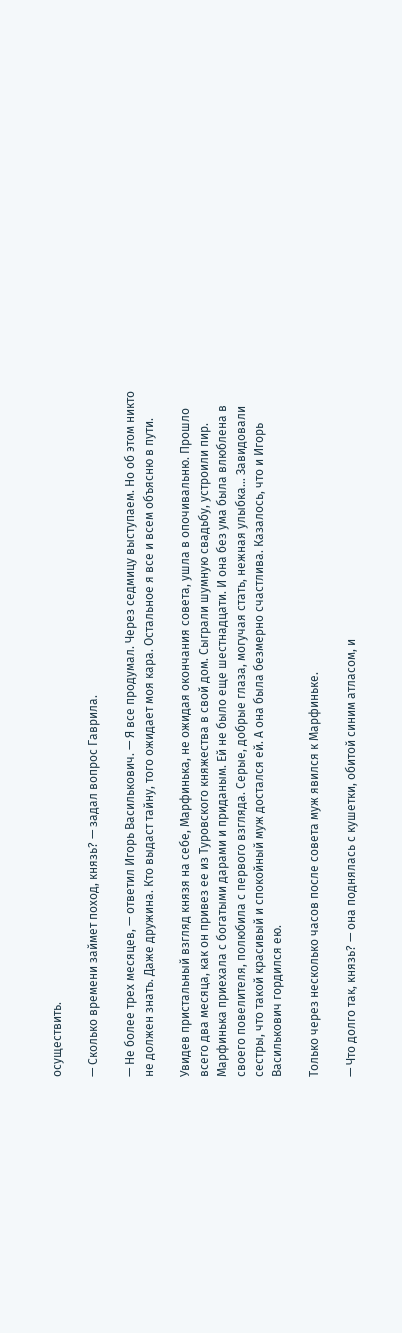осуществить.

— Сколько времени займет поход, князь? — задал вопрос Гаврила.

— Не более трех месяцев, — ответил Игорь Василькович. — Я все продумал. Через седмицу выступаем. Но об этом никто не должен знать. Даже дружина. Кто выдаст тайну, того ожидает моя кара. Остальное я все и всем объясню в пути.

Увидев пристальный взгляд князя на себе, Марфинька, не ожидая окончания совета, ушла в опочивальню. Прошло всего два месяца, как он привез ее из Туровского княжества в свой дом. Сыграли шумную свадьбу, устроили пир. Марфинька приехала с богатыми дарами и приданым. Ей не было еще шестнадцати. И она без ума была влюблена в своего повелителя, полюбила с первого взгляда. Серые, добрые глаза, могучая стать, нежная улыбка… Завидовали сестры, что такой красивый и спокойный муж достался ей. А она была безмерно счастлива. Казалось, что и Игорь Василькович гордился ею.

Только через несколько часов после совета муж явился к Марфиньке.

— Что долго так, князь? — она поднялась с кушетки, обитой синим атласом, и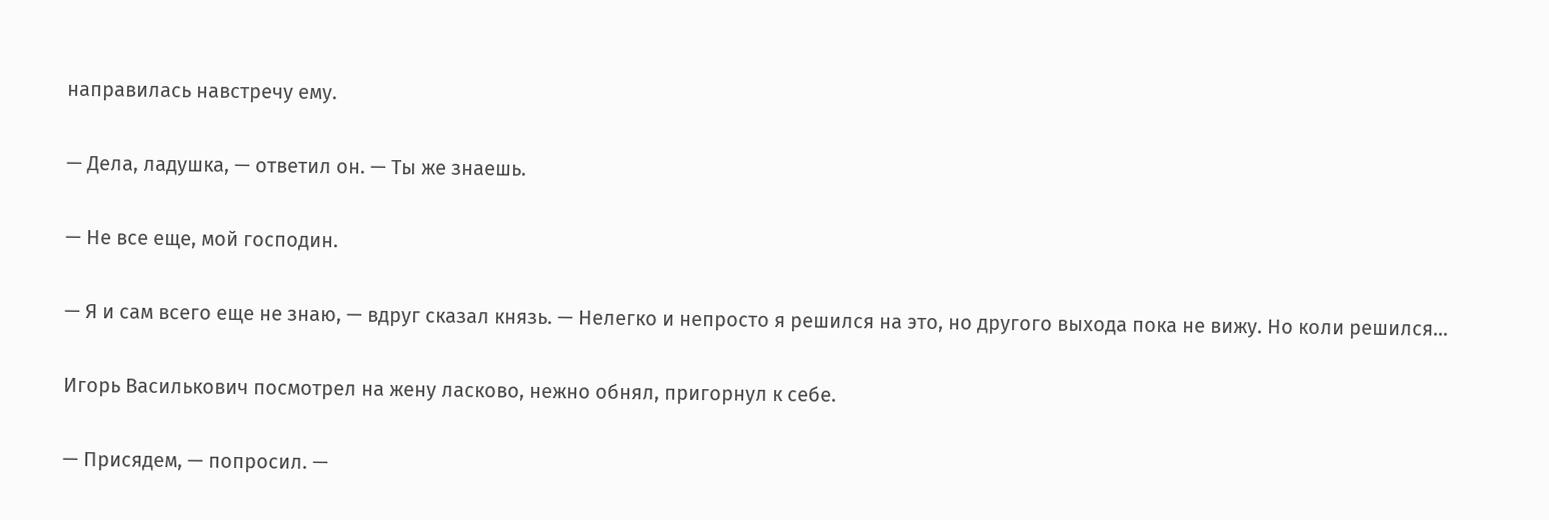направилась навстречу ему.

— Дела, ладушка, — ответил он. — Ты же знаешь.

— Не все еще, мой господин.

— Я и сам всего еще не знаю, — вдруг сказал князь. — Нелегко и непросто я решился на это, но другого выхода пока не вижу. Но коли решился…

Игорь Василькович посмотрел на жену ласково, нежно обнял, пригорнул к себе.

— Присядем, — попросил. —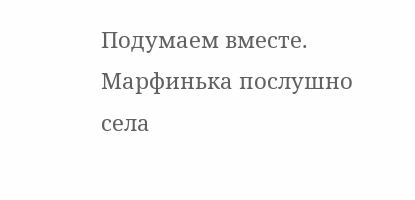Подумаем вместе. Марфинька послушно села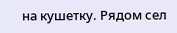на кушетку. Рядом сел